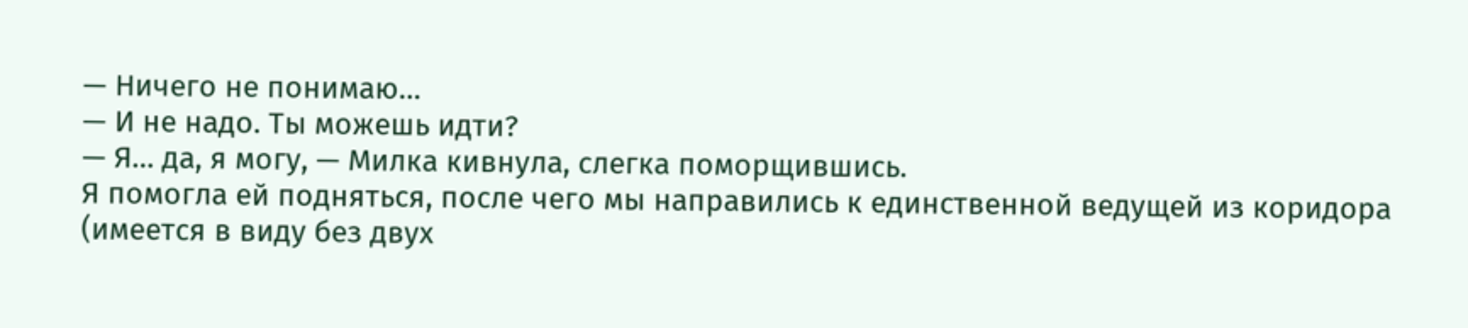— Ничего не понимаю…
— И не надо. Ты можешь идти?
— Я… да, я могу, — Милка кивнула, слегка поморщившись.
Я помогла ей подняться, после чего мы направились к единственной ведущей из коридора (имеется в виду без двух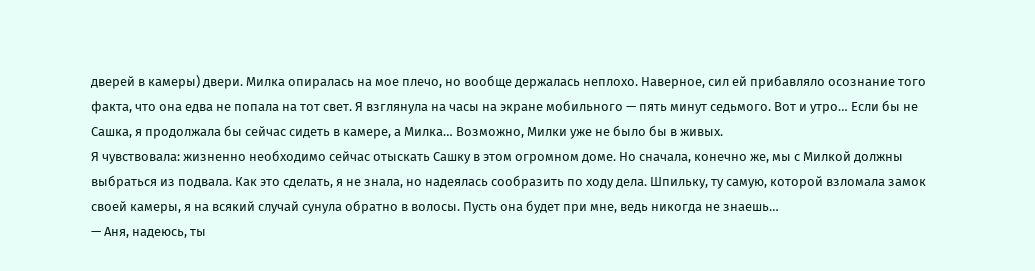дверей в камеры) двери. Милка опиралась на мое плечо, но вообще держалась неплохо. Наверное, сил ей прибавляло осознание того факта, что она едва не попала на тот свет. Я взглянула на часы на экране мобильного — пять минут седьмого. Вот и утро… Если бы не Сашка, я продолжала бы сейчас сидеть в камере, а Милка… Возможно, Милки уже не было бы в живых.
Я чувствовала: жизненно необходимо сейчас отыскать Сашку в этом огромном доме. Но сначала, конечно же, мы с Милкой должны выбраться из подвала. Как это сделать, я не знала, но надеялась сообразить по ходу дела. Шпильку, ту самую, которой взломала замок своей камеры, я на всякий случай сунула обратно в волосы. Пусть она будет при мне, ведь никогда не знаешь…
— Аня, надеюсь, ты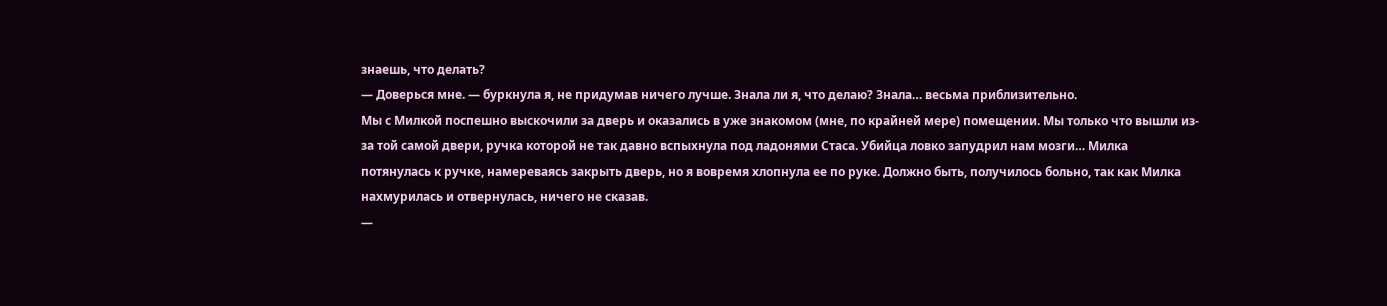знаешь, что делать?
— Доверься мне. — буркнула я, не придумав ничего лучше. Знала ли я, что делаю? Знала… весьма приблизительно.
Мы с Милкой поспешно выскочили за дверь и оказались в уже знакомом (мне, по крайней мере) помещении. Мы только что вышли из-за той самой двери, ручка которой не так давно вспыхнула под ладонями Стаса. Убийца ловко запудрил нам мозги… Милка потянулась к ручке, намереваясь закрыть дверь, но я вовремя хлопнула ее по руке. Должно быть, получилось больно, так как Милка нахмурилась и отвернулась, ничего не сказав.
—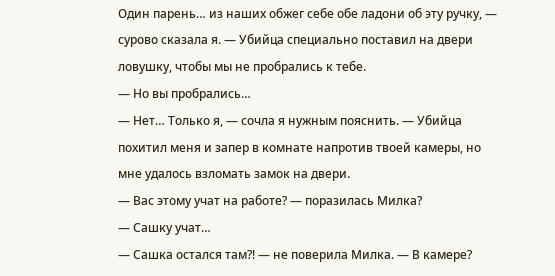Один парень… из наших обжег себе обе ладони об эту ручку, — сурово сказала я. — Убийца специально поставил на двери ловушку, чтобы мы не пробрались к тебе.
— Но вы пробрались…
— Нет… Только я, — сочла я нужным пояснить. — Убийца похитил меня и запер в комнате напротив твоей камеры, но мне удалось взломать замок на двери.
— Вас этому учат на работе? — поразилась Милка?
— Сашку учат…
— Сашка остался там?! — не поверила Милка. — В камере?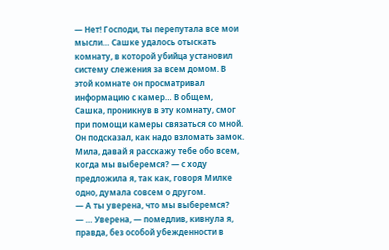— Нет! Господи, ты перепутала все мои мысли… Сашке удалось отыскать комнату, в которой убийца установил систему слежения за всем домом. В этой комнате он просматривал информацию с камер… В общем, Сашка, проникнув в эту комнату, смог при помощи камеры связаться со мной. Он подсказал, как надо взломать замок. Мила, давай я расскажу тебе обо всем, когда мы выберемся? — с ходу предложила я, так как, говоря Милке одно, думала совсем о другом.
— А ты уверена, что мы выберемся?
— … Уверена, — помедлив, кивнула я, правда, без особой убежденности в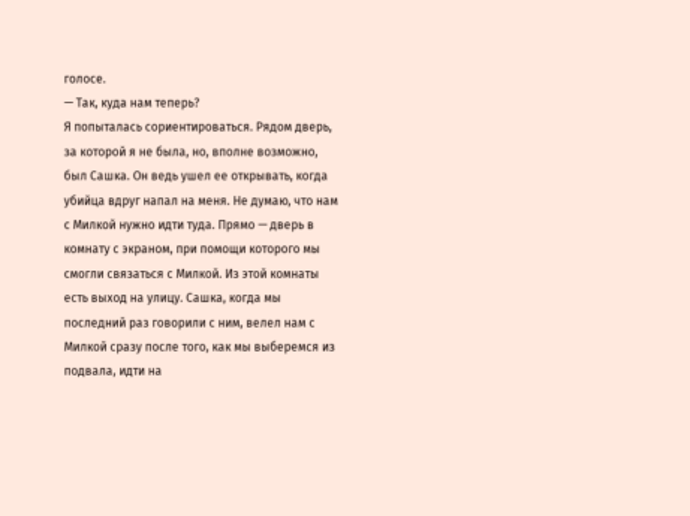голосе.
— Так, куда нам теперь?
Я попыталась сориентироваться. Рядом дверь, за которой я не была, но, вполне возможно, был Сашка. Он ведь ушел ее открывать, когда убийца вдруг напал на меня. Не думаю, что нам с Милкой нужно идти туда. Прямо — дверь в комнату с экраном, при помощи которого мы смогли связаться с Милкой. Из этой комнаты есть выход на улицу. Сашка, когда мы последний раз говорили с ним, велел нам с Милкой сразу после того, как мы выберемся из подвала, идти на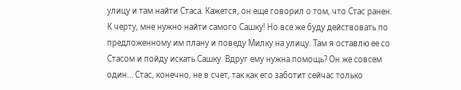улицу и там найти Стаса. Кажется, он еще говорил о том, что Стас ранен. К черту, мне нужно найти самого Сашку! Но все же буду действовать по предложенному им плану и поведу Милку на улицу. Там я оставлю ее со Стасом и пойду искать Сашку. Вдруг ему нужна помощь? Он же совсем один… Стас, конечно, не в счет, так как его заботит сейчас только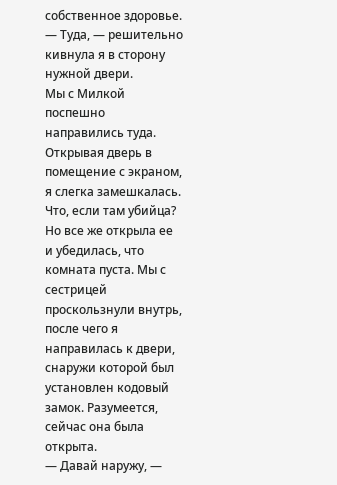собственное здоровье.
— Туда, — решительно кивнула я в сторону нужной двери.
Мы с Милкой поспешно направились туда. Открывая дверь в помещение с экраном, я слегка замешкалась. Что, если там убийца? Но все же открыла ее и убедилась, что комната пуста. Мы с сестрицей проскользнули внутрь, после чего я направилась к двери, снаружи которой был установлен кодовый замок. Разумеется, сейчас она была открыта.
— Давай наружу, —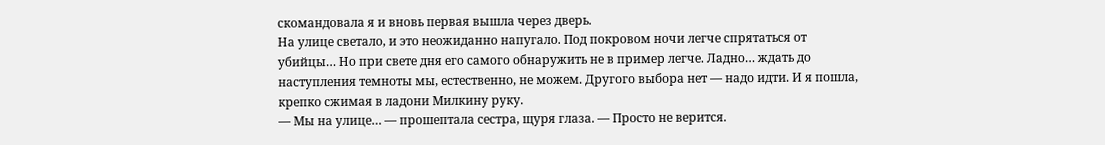скомандовала я и вновь первая вышла через дверь.
На улице светало, и это неожиданно напугало. Под покровом ночи легче спрятаться от убийцы… Но при свете дня его самого обнаружить не в пример легче. Ладно… ждать до наступления темноты мы, естественно, не можем. Другого выбора нет — надо идти. И я пошла, крепко сжимая в ладони Милкину руку.
— Мы на улице… — прошептала сестра, щуря глаза. — Просто не верится.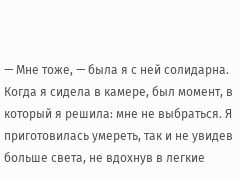— Мне тоже, — была я с ней солидарна. Когда я сидела в камере, был момент, в который я решила: мне не выбраться. Я приготовилась умереть, так и не увидев больше света, не вдохнув в легкие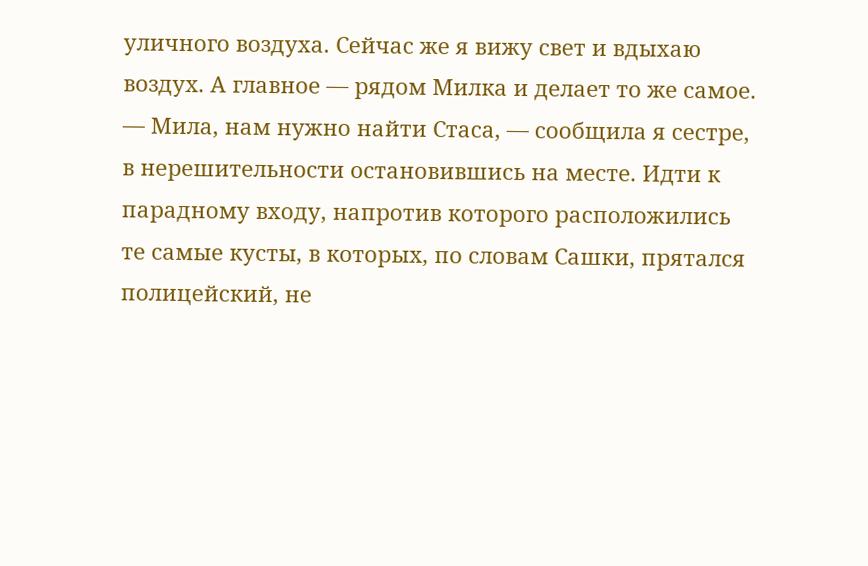уличного воздуха. Сейчас же я вижу свет и вдыхаю воздух. А главное — рядом Милка и делает то же самое.
— Мила, нам нужно найти Стаса, — сообщила я сестре, в нерешительности остановившись на месте. Идти к парадному входу, напротив которого расположились те самые кусты, в которых, по словам Сашки, прятался полицейский, не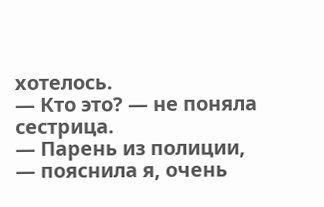хотелось.
— Кто это? — не поняла сестрица.
— Парень из полиции, — пояснила я, очень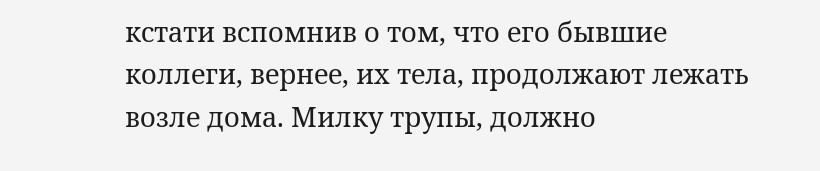кстати вспомнив о том, что его бывшие коллеги, вернее, их тела, продолжают лежать возле дома. Милку трупы, должно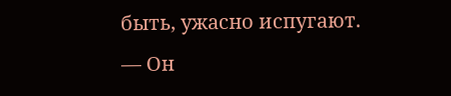быть, ужасно испугают.
— Он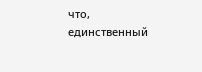что, единственный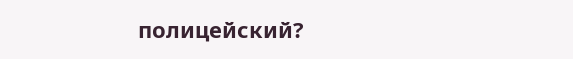полицейский?